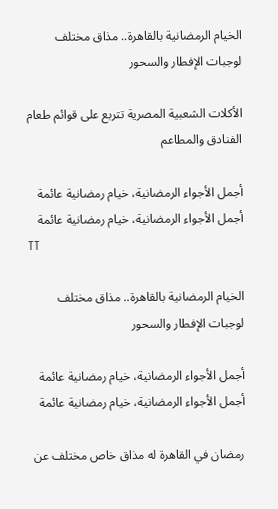الخيام الرمضانية بالقاهرة.. مذاق مختلف لوجبات الإفطار والسحور

الأكلات الشعبية المصرية تتربع على قوائم طعام الفنادق والمطاعم

أجمل الأجواء الرمضانية، خيام رمضانية عائمة
أجمل الأجواء الرمضانية، خيام رمضانية عائمة
TT

الخيام الرمضانية بالقاهرة.. مذاق مختلف لوجبات الإفطار والسحور

أجمل الأجواء الرمضانية، خيام رمضانية عائمة
أجمل الأجواء الرمضانية، خيام رمضانية عائمة

رمضان في القاهرة له مذاق خاص مختلف عن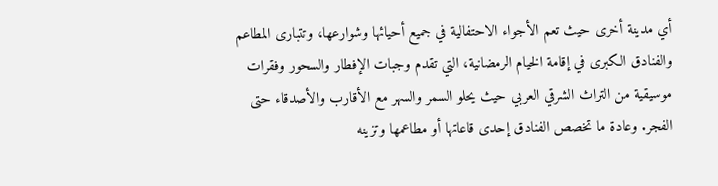أي مدينة أخرى حيث تعم الأجواء الاحتفالية في جميع أحيائها وشوارعها، وتتبارى المطاعم والفنادق الكبرى في إقامة الخيام الرمضانية، التي تقدم وجبات الإفطار والسحور وفقرات موسيقية من التراث الشرقي العربي حيث يحلو السمر والسهر مع الأقارب والأصدقاء حتى الفجر. وعادة ما تخصص الفنادق إحدى قاعاتها أو مطاعمها وتزينه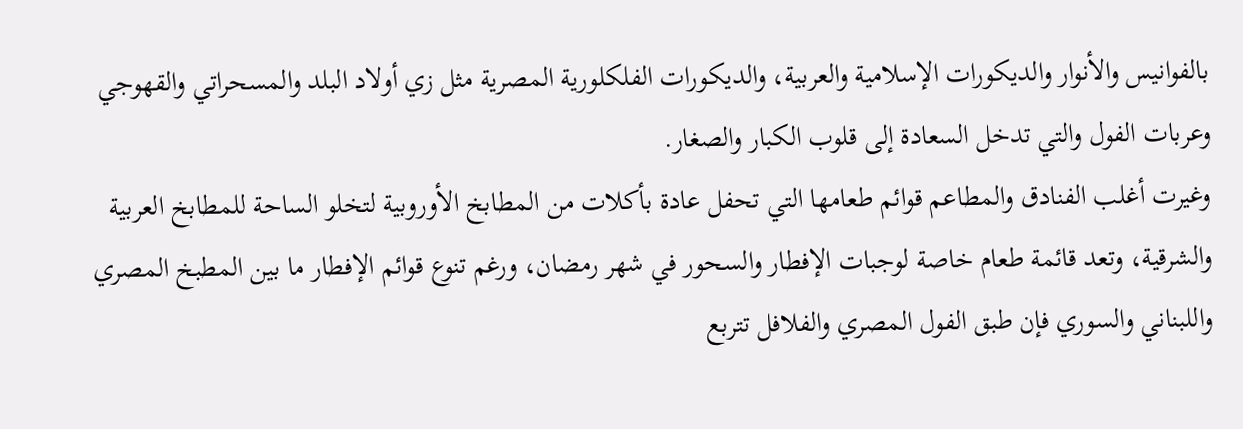بالفوانيس والأنوار والديكورات الإسلامية والعربية، والديكورات الفلكلورية المصرية مثل زي أولاد البلد والمسحراتي والقهوجي وعربات الفول والتي تدخل السعادة إلى قلوب الكبار والصغار.
وغيرت أغلب الفنادق والمطاعم قوائم طعامها التي تحفل عادة بأكلات من المطابخ الأوروبية لتخلو الساحة للمطابخ العربية والشرقية، وتعد قائمة طعام خاصة لوجبات الإفطار والسحور في شهر رمضان، ورغم تنوع قوائم الإفطار ما بين المطبخ المصري واللبناني والسوري فإن طبق الفول المصري والفلافل تتربع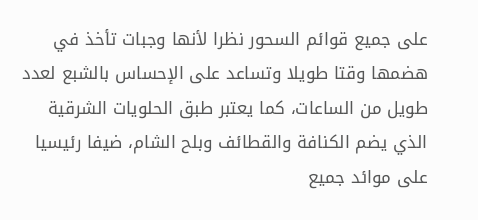على جميع قوائم السحور نظرا لأنها وجبات تأخذ في هضمها وقتا طويلا وتساعد على الإحساس بالشبع لعدد طويل من الساعات، كما يعتبر طبق الحلويات الشرقية الذي يضم الكنافة والقطائف وبلح الشام، ضيفا رئيسيا على موائد جميع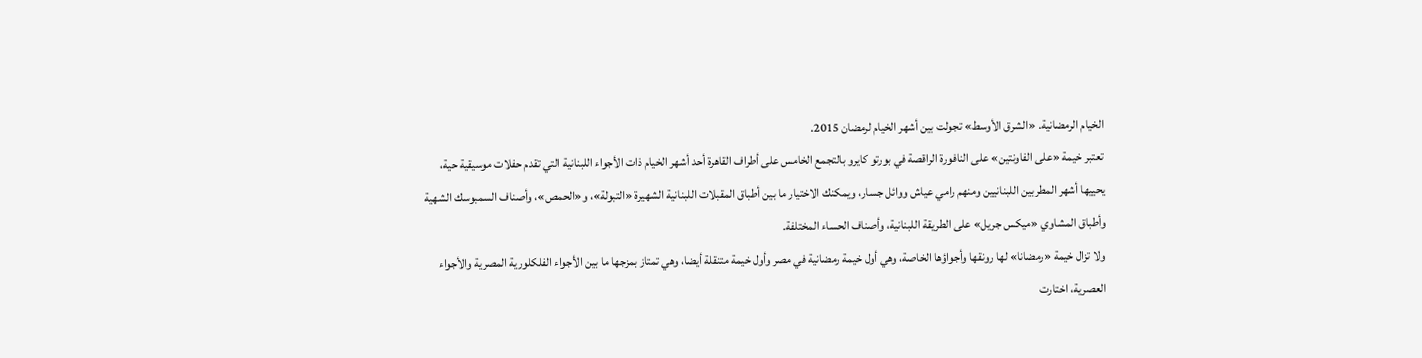الخيام الرمضانية. «الشرق الأوسط» تجولت بين أشهر الخيام لرمضان 2015.
تعتبر خيمة «على الفاونتين» على النافورة الراقصة في بورتو كايرو بالتجمع الخامس على أطراف القاهرة أحد أشهر الخيام ذات الأجواء اللبنانية التي تقدم حفلات موسيقية حية، يحييها أشهر المطربين اللبنانيين ومنهم رامي عياش ووائل جسار، ويمكنك الاختيار ما بين أطباق المقبلات اللبنانية الشهيرة «التبولة»، و«الحمص»، وأصناف السمبوسك الشهية وأطباق المشاوي «ميكس جريل» على الطريقة اللبنانية، وأصناف الحساء المختلفة.
ولا تزال خيمة «رمضانا» لها رونقها وأجواؤها الخاصة، وهي أول خيمة رمضانية في مصر وأول خيمة متنقلة أيضا، وهي تمتاز بمزجها ما بين الأجواء الفلكلورية المصرية والأجواء العصرية، اختارت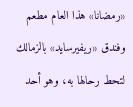«رمضانا» هذا العام مطعم وفندق «ريفيرسايد» بالزمالك لتحط رحالها به، وهو أحد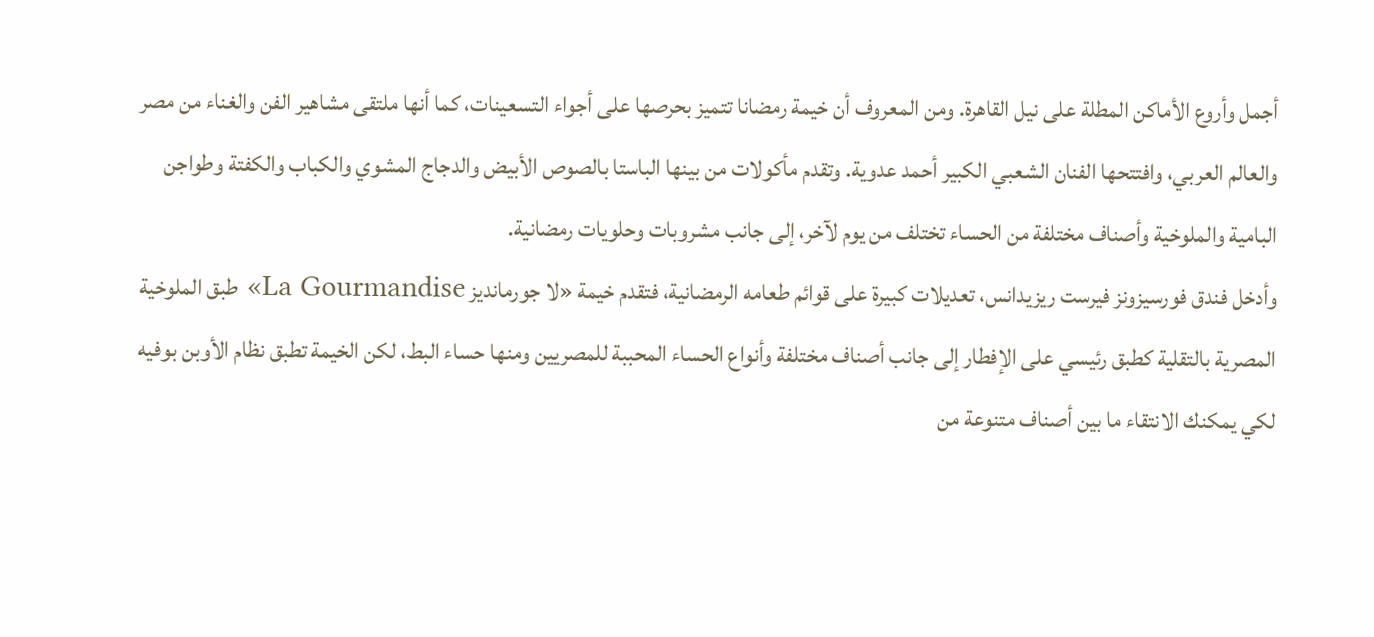أجمل وأروع الأماكن المطلة على نيل القاهرة. ومن المعروف أن خيمة رمضانا تتميز بحرصها على أجواء التسعينات، كما أنها ملتقى مشاهير الفن والغناء من مصر والعالم العربي، وافتتحها الفنان الشعبي الكبير أحمد عدوية. وتقدم مأكولات من بينها الباستا بالصوص الأبيض والدجاج المشوي والكباب والكفتة وطواجن البامية والملوخية وأصناف مختلفة من الحساء تختلف من يوم لآخر، إلى جانب مشروبات وحلويات رمضانية.
وأدخل فندق فورسيزونز فيرست ريزيدانس، تعديلات كبيرة على قوائم طعامه الرمضانية، فتقدم خيمة «لا جورمانديز La Gourmandise» طبق الملوخية المصرية بالتقلية كطبق رئيسي على الإفطار إلى جانب أصناف مختلفة وأنواع الحساء المحببة للمصريين ومنها حساء البط، لكن الخيمة تطبق نظام الأوبن بوفيه لكي يمكنك الانتقاء ما بين أصناف متنوعة من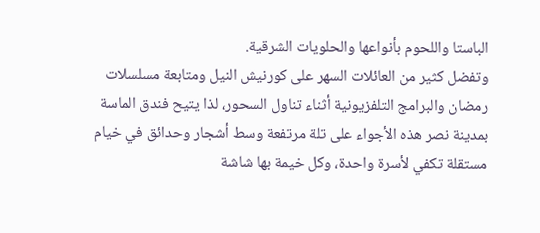الباستا واللحوم بأنواعها والحلويات الشرقية.
وتفضل كثير من العائلات السهر على كورنيش النيل ومتابعة مسلسلات رمضان والبرامج التلفزيونية أثناء تناول السحور، لذا يتيح فندق الماسة بمدينة نصر هذه الأجواء على تلة مرتفعة وسط أشجار وحدائق في خيام مستقلة تكفي لأسرة واحدة، وكل خيمة بها شاشة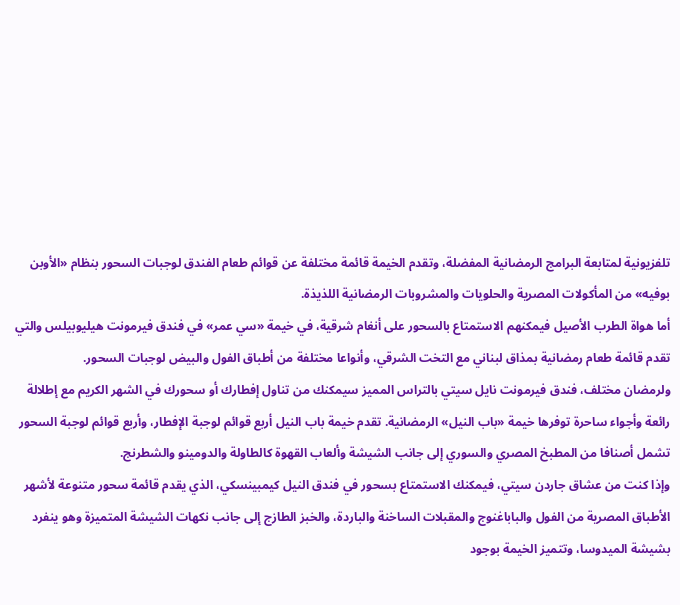تلفزيونية لمتابعة البرامج الرمضانية المفضلة، وتقدم الخيمة قائمة مختلفة عن قوائم طعام الفندق لوجبات السحور بنظام «الأوبن بوفيه» من المأكولات المصرية والحلويات والمشروبات الرمضانية اللذيذة.
أما هواة الطرب الأصيل فيمكنهم الاستمتاع بالسحور على أنغام شرقية، في خيمة «سي عمر» في فندق فيرمونت هيليوبيلس والتي تقدم قائمة طعام رمضانية بمذاق لبناني مع التخت الشرقي، وأنواعا مختلفة من أطباق الفول والبيض لوجبات السحور.
ولرمضان مختلف، فندق فيرمونت نايل سيتي بالتراس المميز سيمكنك من تناول إفطارك أو سحورك في الشهر الكريم مع إطلالة رائعة وأجواء ساحرة توفرها خيمة «باب النيل» الرمضانية. تقدم خيمة باب النيل أربع قوائم لوجبة الإفطار، وأربع قوائم لوجبة السحور تشمل أصنافا من المطبخ المصري والسوري إلى جانب الشيشة وألعاب القهوة كالطاولة والدومينو والشطرنج.
وإذا كنت من عشاق جاردن سيتي، فيمكنك الاستمتاع بسحور في فندق النيل كيمبينسكي، الذي يقدم قائمة سحور متنوعة لأشهر الأطباق المصرية من الفول والباباغنوج والمقبلات الساخنة والباردة، والخبز الطازج إلى جانب نكهات الشيشة المتميزة وهو ينفرد بشيشة الميدوسا، وتتميز الخيمة بوجود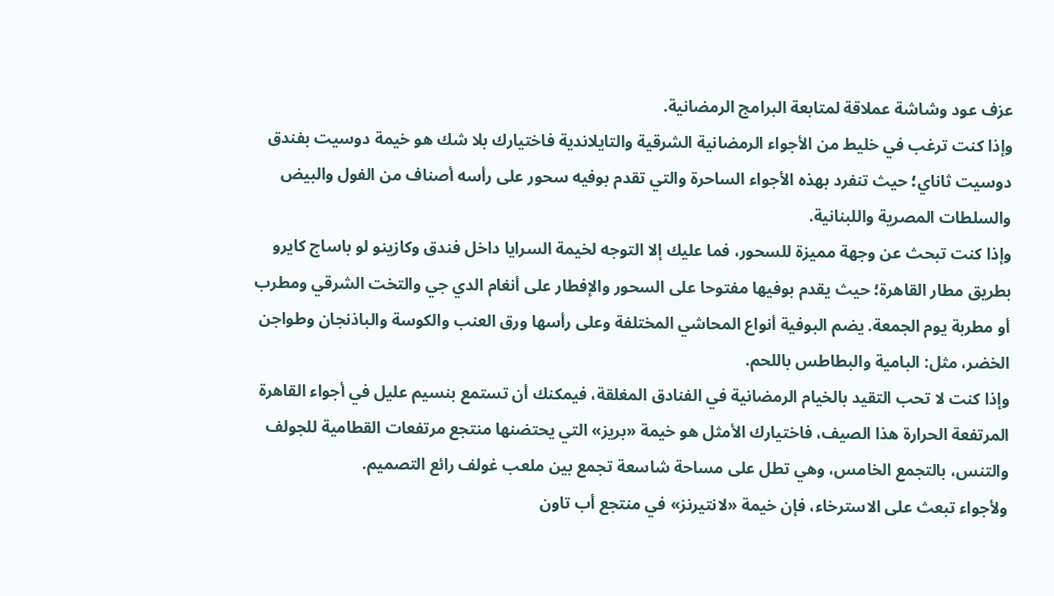عزف عود وشاشة عملاقة لمتابعة البرامج الرمضانية.
وإذا كنت ترغب في خليط من الأجواء الرمضانية الشرقية والتايلاندية فاختيارك بلا شك هو خيمة دوسيت بفندق دوسيت ثاناي؛ حيث تنفرد بهذه الأجواء الساحرة والتي تقدم بوفيه سحور على رأسه أصناف من الفول والبيض والسلطات المصرية واللبنانية.
وإذا كنت تبحث عن وجهة مميزة للسحور، فما عليك إلا التوجه لخيمة السرايا داخل فندق وكازينو لو باساج كايرو بطريق مطار القاهرة؛ حيث يقدم بوفيها مفتوحا على السحور والإفطار على أنغام الدي جي والتخت الشرقي ومطرب أو مطربة يوم الجمعة. يضم البوفية أنواع المحاشي المختلفة وعلى رأسها ورق العنب والكوسة والباذنجان وطواجن الخضر، مثل: البامية والبطاطس باللحم.
وإذا كنت لا تحب التقيد بالخيام الرمضانية في الفنادق المغلقة، فيمكنك أن تستمع بنسيم عليل في أجواء القاهرة المرتفعة الحرارة هذا الصيف، فاختيارك الأمثل هو خيمة «بريز» التي يحتضنها منتجع مرتفعات القطامية للجولف والتنس، بالتجمع الخامس، وهي تطل على مساحة شاسعة تجمع بين ملعب غولف رائع التصميم.
ولأجواء تبعث على الاسترخاء، فإن خيمة «لانتيرنز» في منتجع أب تاون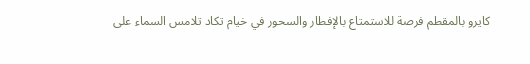كايرو بالمقطم فرصة للاستمتاع بالإفطار والسحور في خيام تكاد تلامس السماء على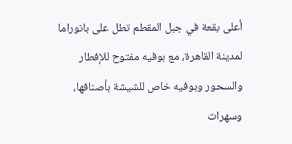أعلى بقعة في جبل المقطم تطل على بانوراما لمدينة القاهرة، مع بوفيه مفتوح للإفطار والسحور وبوفيه خاص للشيشة بأصنافها، وسهرات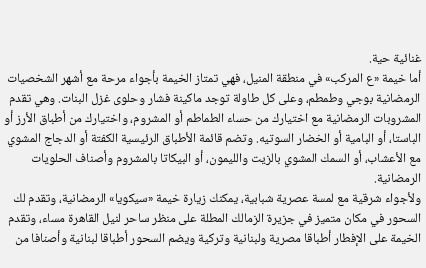غنائية حية.
أما خيمة «ع المركب» في منطقة المنيل، فهي تمتاز الخيمة بأجواء مرحة مع أشهر الشخصيات الرمضانية بوجي وطمطم، وعلى كل طاولة توجد ماكينة فشار وحلوى غزل البنات. وهي تقدم المشروبات الرمضانية مع اختيارك من حساء الطماطم أو المشروم، واختيارك من أطباق الأرز أو الباستا، أو البامية أو الخضار السوتيه. وتضم قائمة الأطباق الرئيسية الكفتة أو الدجاج المشوي مع الأعشاب، أو السمك المشوي بالزيت والليمون، أو البيكاتا بالمشروم وأصناف الحلويات الرمضانية.
ولأجواء شرقية مع لمسة عصرية شبابية، يمكنك زيارة خيمة «سيكويا» الرمضانية، وتقدم لك السحور في مكان متميز في جزيرة الزمالك المطلة على منظر ساحر لنيل القاهرة مساء، وتقدم الخيمة على الإفطار أطباقا مصرية ولبنانية وتركية ويضم السحور أطباقا لبنانية وأصنافا من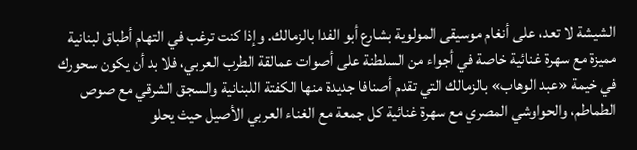الشيشة لا تعد، على أنغام موسيقى المولوية بشارع أبو الفدا بالزمالك. وإذا كنت ترغب في التهام أطباق لبنانية مميزة مع سهرة غنائية خاصة في أجواء من السلطنة على أصوات عمالقة الطرب العربي، فلا بد أن يكون سحورك في خيمة «عبد الوهاب» بالزمالك التي تقدم أصنافا جديدة منها الكفتة اللبنانية والسجق الشرقي مع صوص الطماطم، والحواوشي المصري مع سهرة غنائية كل جمعة مع الغناء العربي الأصيل حيث يحلو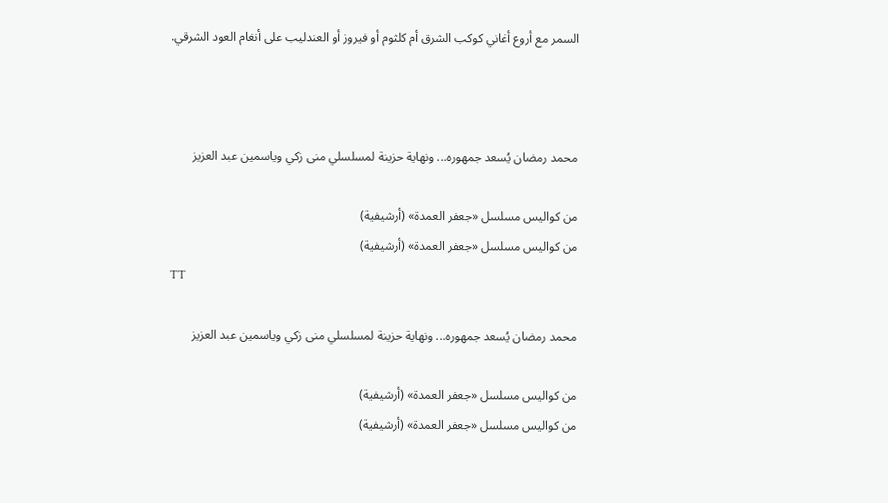السمر مع أروع أغاني كوكب الشرق أم كلثوم أو فيروز أو العندليب على أنغام العود الشرقي.



محمد رمضان يُسعد جمهوره... ونهاية حزينة لمسلسلي منى زكي وياسمين عبد العزيز

من كواليس مسلسل «جعفر العمدة» (أرشيفية)
من كواليس مسلسل «جعفر العمدة» (أرشيفية)
TT

محمد رمضان يُسعد جمهوره... ونهاية حزينة لمسلسلي منى زكي وياسمين عبد العزيز

من كواليس مسلسل «جعفر العمدة» (أرشيفية)
من كواليس مسلسل «جعفر العمدة» (أرشيفية)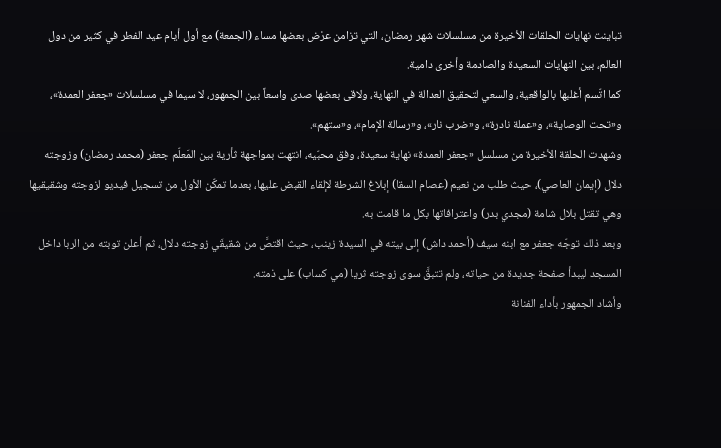تباينت نهايات الحلقات الأخيرة من مسلسلات شهر رمضان، التي تزامن عرْض بعضها مساء (الجمعة) مع أول أيام عيد الفطر في كثير من دول العالم، بين النهايات السعيدة والصادمة وأخرى دامية.
كما اتّسم أغلبها بالواقعية، والسعي لتحقيق العدالة في النهاية، ولاقى بعضها صدى واسعاً بين الجمهور، لا سيما في مسلسلات «جعفر العمدة»، و«تحت الوصاية»، و«عملة نادرة»، و«ضرب نار»، و«رسالة الإمام»، و«ستهم».
وشهدت الحلقة الأخيرة من مسلسل «جعفر العمدة» نهاية سعيدة، وفق محبّيه، انتهت بمواجهة ثأرية بين المَعلّم جعفر (محمد رمضان) وزوجته دلال (إيمان العاصي)، حيث طلب من نعيم (عصام السقا) إبلاغ الشرطة لإلقاء القبض عليها، بعدما تمكّن الأول من تسجيل فيديو لزوجته وشقيقيها وهي تقتل بلال شامة (مجدي بدر) واعترافاتها بكل ما قامت به.
وبعد ذلك توجّه جعفر مع ابنه سيف (أحمد داش) إلى بيته في السيدة زينب، حيث اقتصَّ من شقيقَي زوجته دلال، ثم أعلن توبته من الربا داخل المسجد ليبدأ صفحة جديدة من حياته، ولم تتبقَّ سوى زوجته ثريا (مي كساب) على ذمته.
وأشاد الجمهور بأداء الفنانة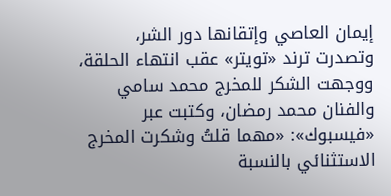إيمان العاصي وإتقانها دور الشر، وتصدرت ترند «تويتر» عقب انتهاء الحلقة، ووجهت الشكر للمخرج محمد سامي والفنان محمد رمضان، وكتبت عبر «فيسبوك»: «مهما قلتُ وشكرت المخرج الاستثنائي بالنسبة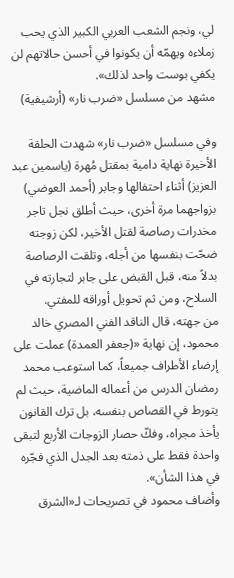لي، ونجم الشعب العربي الكبير الذي يحب زملاءه ويهمّه أن يكونوا في أحسن حالاتهم لن يكفي بوست واحد لذلك».
مشهد من مسلسل «ضرب نار» (أرشيفية)

وفي مسلسل «ضرب نار» شهدت الحلقة الأخيرة نهاية دامية بمقتل مُهرة (ياسمين عبد العزيز) أثناء احتفالها وجابر (أحمد العوضي) بزواجهما مرة أخرى، حيث أطلق نجل تاجر مخدرات رصاصة لقتل الأخير، لكن زوجته ضحّت بنفسها من أجله، وتلقت الرصاصة بدلاً منه، قبل القبض على جابر لتجارته في السلاح، ومن ثم تحويل أوراقه للمفتي.
من جهته، قال الناقد الفني المصري خالد محمود، إن نهاية «(جعفر العمدة) عملت على إرضاء الأطراف جميعاً، كما استوعب محمد رمضان الدرس من أعماله الماضية، حيث لم يتورط في القصاص بنفسه، بل ترك القانون يأخذ مجراه، وفكّ حصار الزوجات الأربع لتبقى واحدة فقط على ذمته بعد الجدل الذي فجّره في هذا الشأن».
وأضاف محمود في تصريحات لـ«الشرق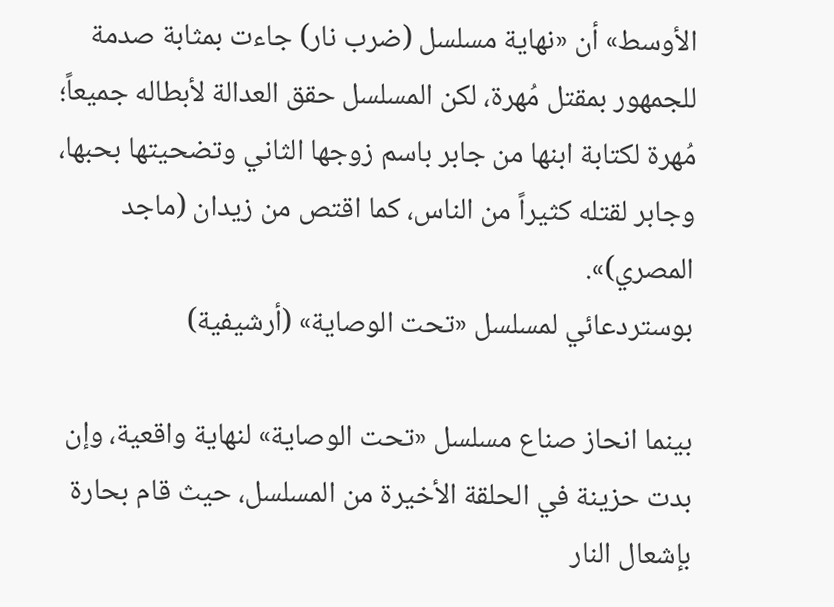الأوسط» أن «نهاية مسلسل (ضرب نار) جاءت بمثابة صدمة للجمهور بمقتل مُهرة، لكن المسلسل حقق العدالة لأبطاله جميعاً؛ مُهرة لكتابة ابنها من جابر باسم زوجها الثاني وتضحيتها بحبها، وجابر لقتله كثيراً من الناس، كما اقتص من زيدان (ماجد المصري)».
بوستردعائي لمسلسل «تحت الوصاية» (أرشيفية)

بينما انحاز صناع مسلسل «تحت الوصاية» لنهاية واقعية، وإن بدت حزينة في الحلقة الأخيرة من المسلسل، حيث قام بحارة بإشعال النار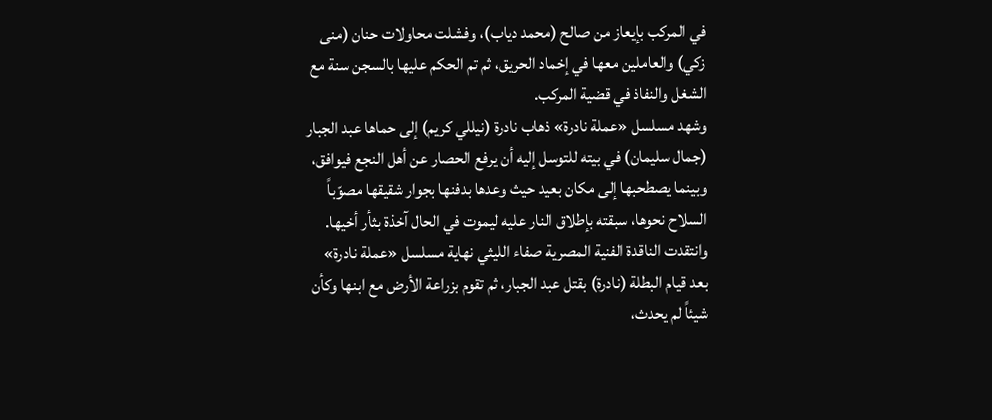في المركب بإيعاز من صالح (محمد دياب)، وفشلت محاولات حنان (منى زكي) والعاملين معها في إخماد الحريق، ثم تم الحكم عليها بالسجن سنة مع الشغل والنفاذ في قضية المركب.
وشهد مسلسل «عملة نادرة» ذهاب نادرة (نيللي كريم) إلى حماها عبد الجبار (جمال سليمان) في بيته للتوسل إليه أن يرفع الحصار عن أهل النجع فيوافق، وبينما يصطحبها إلى مكان بعيد حيث وعدها بدفنها بجوار شقيقها مصوّباً السلاح نحوها، سبقته بإطلاق النار عليه ليموت في الحال آخذة بثأر أخيها.
وانتقدت الناقدة الفنية المصرية صفاء الليثي نهاية مسلسل «عملة نادرة» بعد قيام البطلة (نادرة) بقتل عبد الجبار، ثم تقوم بزراعة الأرض مع ابنها وكأن شيئاً لم يحدث،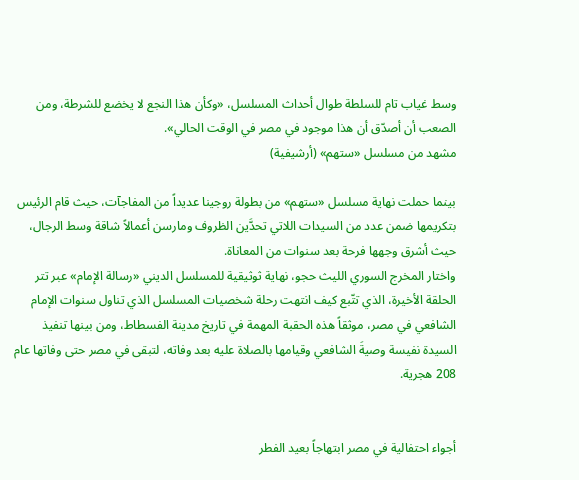وسط غياب تام للسلطة طوال أحداث المسلسل، «وكأن هذا النجع لا يخضع للشرطة، ومن الصعب أن أصدّق أن هذا موجود في مصر في الوقت الحالي».
مشهد من مسلسل «ستهم» (أرشيفية)

بينما حملت نهاية مسلسل «ستهم» من بطولة روجينا عديداً من المفاجآت، حيث قام الرئيس بتكريمها ضمن عدد من السيدات اللاتي تحدَّين الظروف ومارسن أعمالاً شاقة وسط الرجال، حيث أشرق وجهها فرحة بعد سنوات من المعاناة.
واختار المخرج السوري الليث حجو، نهاية ثوثيقية للمسلسل الديني «رسالة الإمام» عبر تتر الحلقة الأخيرة، الذي تتّبع كيف انتهت رحلة شخصيات المسلسل الذي تناول سنوات الإمام الشافعي في مصر، موثقاً هذه الحقبة المهمة في تاريخ مدينة الفسطاط، ومن بينها تنفيذ السيدة نفيسة وصيةَ الشافعي وقيامها بالصلاة عليه بعد وفاته، لتبقى في مصر حتى وفاتها عام 208 هجرية.


أجواء احتفالية في مصر ابتهاجاً بعيد الفطر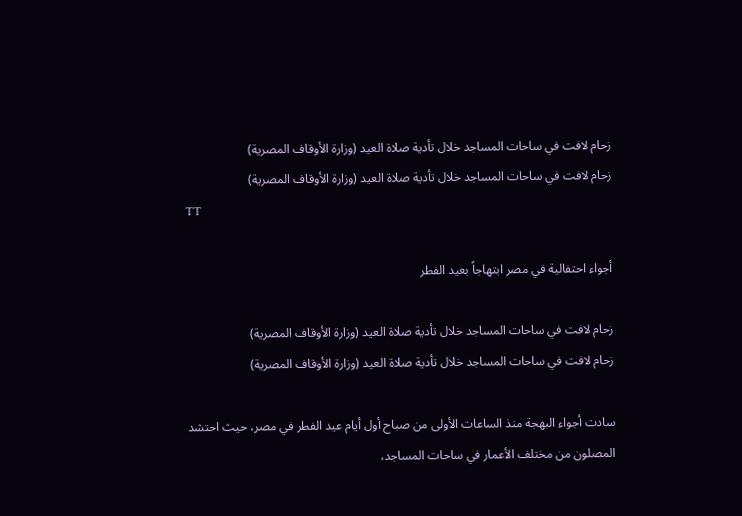زحام لافت في ساحات المساجد خلال تأدية صلاة العيد (وزارة الأوقاف المصرية)
زحام لافت في ساحات المساجد خلال تأدية صلاة العيد (وزارة الأوقاف المصرية)
TT

أجواء احتفالية في مصر ابتهاجاً بعيد الفطر

زحام لافت في ساحات المساجد خلال تأدية صلاة العيد (وزارة الأوقاف المصرية)
زحام لافت في ساحات المساجد خلال تأدية صلاة العيد (وزارة الأوقاف المصرية)

سادت أجواء البهجة منذ الساعات الأولى من صباح أول أيام عيد الفطر في مصر، حيث احتشد المصلون من مختلف الأعمار في ساحات المساجد،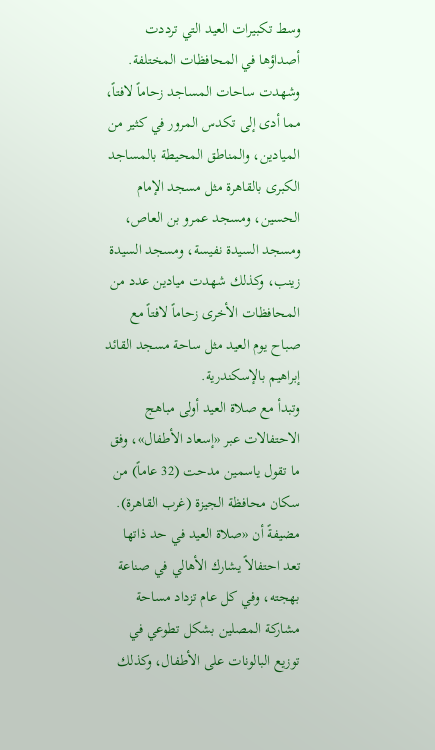وسط تكبيرات العيد التي ترددت أصداؤها في المحافظات المختلفة.
وشهدت ساحات المساجد زحاماً لافتاً، مما أدى إلى تكدس المرور في كثير من الميادين، والمناطق المحيطة بالمساجد الكبرى بالقاهرة مثل مسجد الإمام الحسين، ومسجد عمرو بن العاص، ومسجد السيدة نفيسة، ومسجد السيدة زينب، وكذلك شهدت ميادين عدد من المحافظات الأخرى زحاماً لافتاً مع صباح يوم العيد مثل ساحة مسجد القائد إبراهيم بالإسكندرية.
وتبدأ مع صلاة العيد أولى مباهج الاحتفالات عبر «إسعاد الأطفال»، وفق ما تقول ياسمين مدحت (32 عاماً) من سكان محافظة الجيزة (غرب القاهرة). مضيفةً أن «صلاة العيد في حد ذاتها تعد احتفالاً يشارك الأهالي في صناعة بهجته، وفي كل عام تزداد مساحة مشاركة المصلين بشكل تطوعي في توزيع البالونات على الأطفال، وكذلك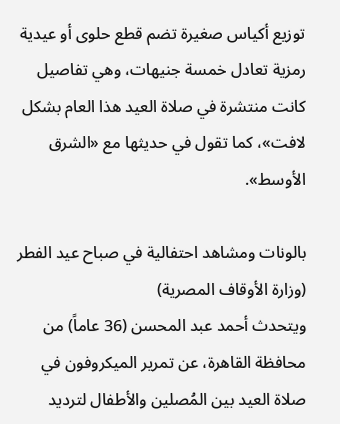توزيع أكياس صغيرة تضم قطع حلوى أو عيدية رمزية تعادل خمسة جنيهات، وهي تفاصيل كانت منتشرة في صلاة العيد هذا العام بشكل لافت»، كما تقول في حديثها مع «الشرق الأوسط».

بالونات ومشاهد احتفالية في صباح عيد الفطر (وزارة الأوقاف المصرية)
ويتحدث أحمد عبد المحسن (36 عاماً) من محافظة القاهرة، عن تمرير الميكروفون في صلاة العيد بين المُصلين والأطفال لترديد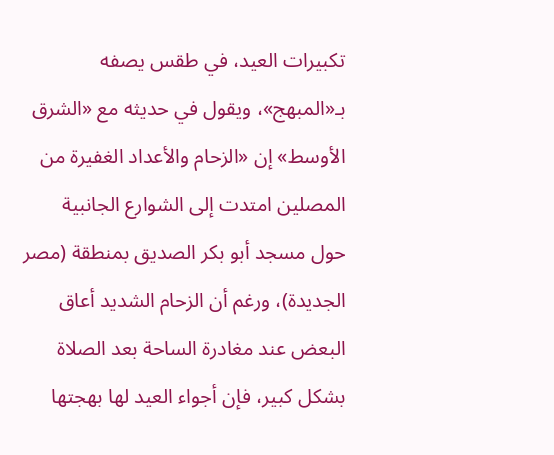تكبيرات العيد، في طقس يصفه بـ«المبهج»، ويقول في حديثه مع «الشرق الأوسط» إن «الزحام والأعداد الغفيرة من المصلين امتدت إلى الشوارع الجانبية حول مسجد أبو بكر الصديق بمنطقة (مصر الجديدة)، ورغم أن الزحام الشديد أعاق البعض عند مغادرة الساحة بعد الصلاة بشكل كبير، فإن أجواء العيد لها بهجتها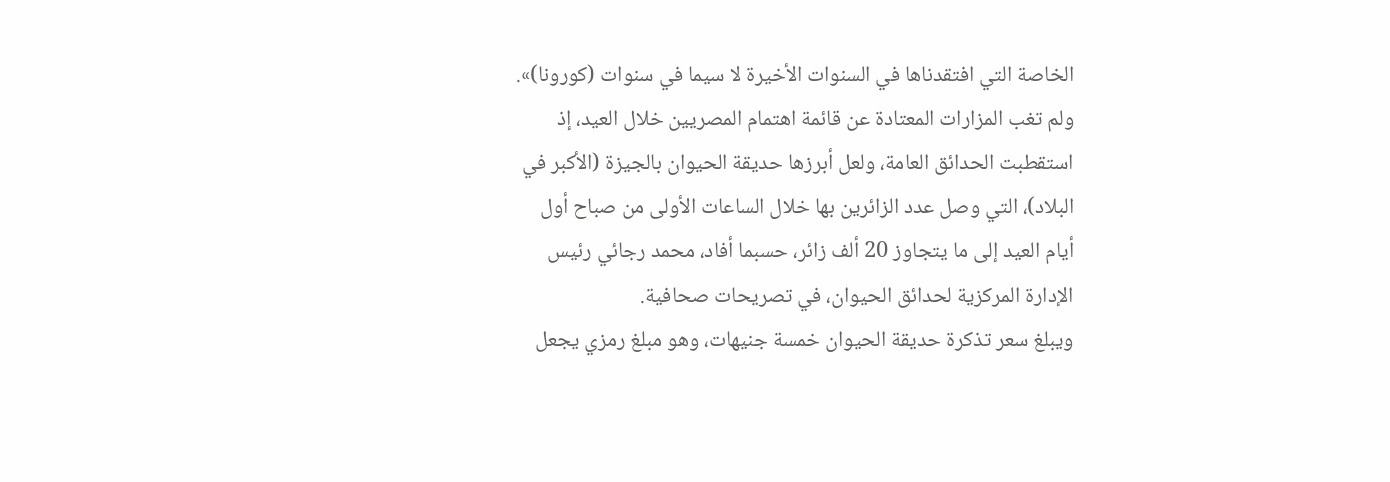الخاصة التي افتقدناها في السنوات الأخيرة لا سيما في سنوات (كورونا)».
ولم تغب المزارات المعتادة عن قائمة اهتمام المصريين خلال العيد، إذ استقطبت الحدائق العامة، ولعل أبرزها حديقة الحيوان بالجيزة (الأكبر في البلاد)، التي وصل عدد الزائرين بها خلال الساعات الأولى من صباح أول أيام العيد إلى ما يتجاوز 20 ألف زائر، حسبما أفاد، محمد رجائي رئيس الإدارة المركزية لحدائق الحيوان، في تصريحات صحافية.
ويبلغ سعر تذكرة حديقة الحيوان خمسة جنيهات، وهو مبلغ رمزي يجعل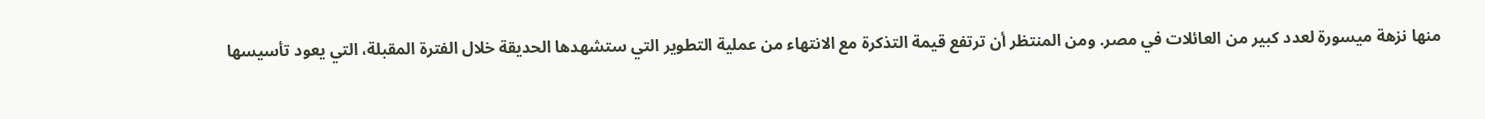منها نزهة ميسورة لعدد كبير من العائلات في مصر. ومن المنتظر أن ترتفع قيمة التذكرة مع الانتهاء من عملية التطوير التي ستشهدها الحديقة خلال الفترة المقبلة، التي يعود تأسيسها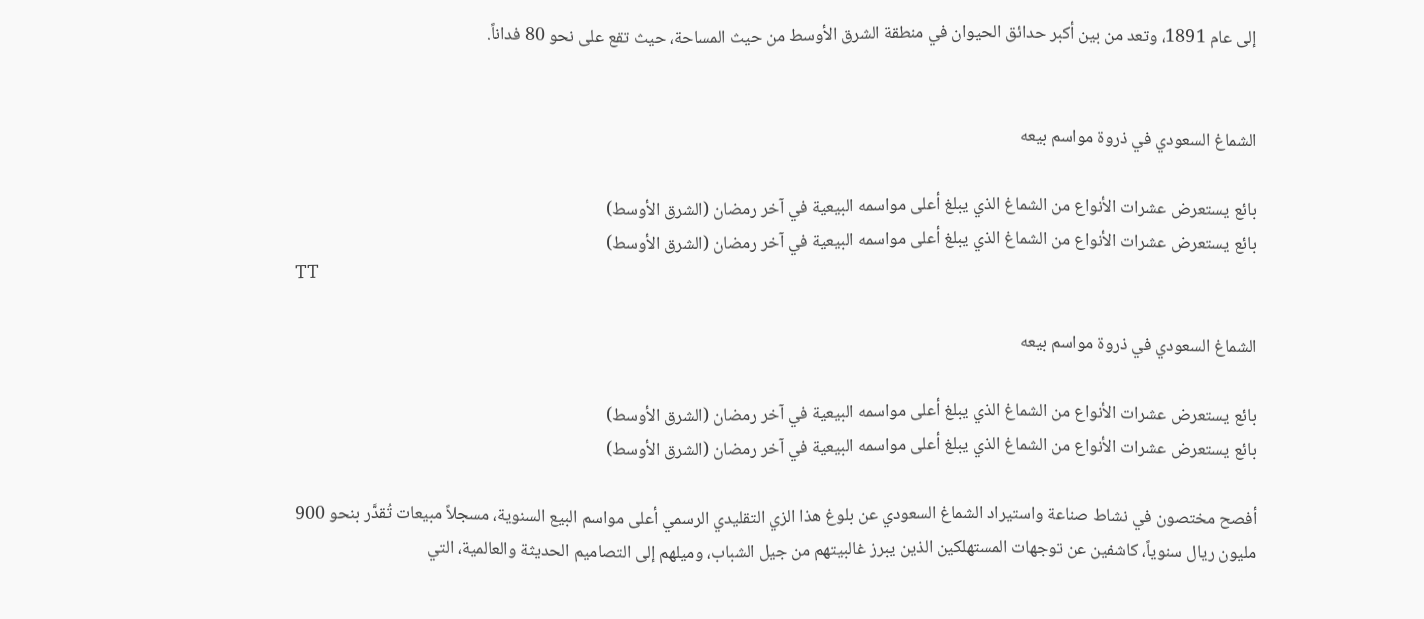إلى عام 1891، وتعد من بين أكبر حدائق الحيوان في منطقة الشرق الأوسط من حيث المساحة، حيث تقع على نحو 80 فداناً.


الشماغ السعودي في ذروة مواسم بيعه

بائع يستعرض عشرات الأنواع من الشماغ الذي يبلغ أعلى مواسمه البيعية في آخر رمضان (الشرق الأوسط)
بائع يستعرض عشرات الأنواع من الشماغ الذي يبلغ أعلى مواسمه البيعية في آخر رمضان (الشرق الأوسط)
TT

الشماغ السعودي في ذروة مواسم بيعه

بائع يستعرض عشرات الأنواع من الشماغ الذي يبلغ أعلى مواسمه البيعية في آخر رمضان (الشرق الأوسط)
بائع يستعرض عشرات الأنواع من الشماغ الذي يبلغ أعلى مواسمه البيعية في آخر رمضان (الشرق الأوسط)

أفصح مختصون في نشاط صناعة واستيراد الشماغ السعودي عن بلوغ هذا الزي التقليدي الرسمي أعلى مواسم البيع السنوية، مسجلاً مبيعات تُقدَّر بنحو 900 مليون ريال سنوياً، كاشفين عن توجهات المستهلكين الذين يبرز غالبيتهم من جيل الشباب، وميلهم إلى التصاميم الحديثة والعالمية، التي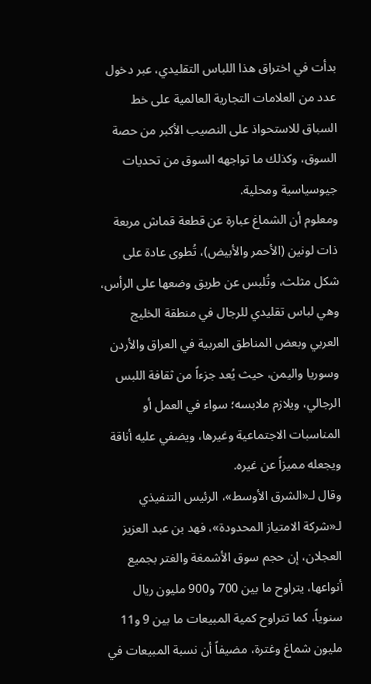بدأت في اختراق هذا اللباس التقليدي، عبر دخول عدد من العلامات التجارية العالمية على خط السباق للاستحواذ على النصيب الأكبر من حصة السوق، وكذلك ما تواجهه السوق من تحديات جيوسياسية ومحلية.
ومعلوم أن الشماغ عبارة عن قطعة قماش مربعة ذات لونين (الأحمر والأبيض)، تُطوى عادة على شكل مثلث، وتُلبس عن طريق وضعها على الرأس، وهي لباس تقليدي للرجال في منطقة الخليج العربي وبعض المناطق العربية في العراق والأردن وسوريا واليمن، حيث يُعد جزءاً من ثقافة اللبس الرجالي، ويلازم ملابسه؛ سواء في العمل أو المناسبات الاجتماعية وغيرها، ويضفي عليه أناقة ويجعله مميزاً عن غيره.
وقال لـ«الشرق الأوسط»، الرئيس التنفيذي لـ«شركة الامتياز المحدودة»، فهد بن عبد العزيز العجلان، إن حجم سوق الأشمغة والغتر بجميع أنواعها، يتراوح ما بين 700 و900 مليون ريال سنوياً، كما تتراوح كمية المبيعات ما بين 9 و11 مليون شماغ وغترة، مضيفاً أن نسبة المبيعات في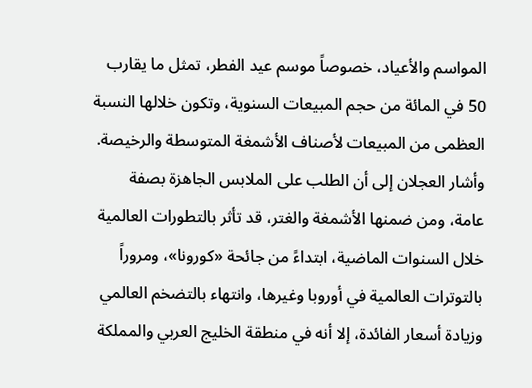المواسم والأعياد، خصوصاً موسم عيد الفطر، تمثل ما يقارب 50 في المائة من حجم المبيعات السنوية، وتكون خلالها النسبة العظمى من المبيعات لأصناف الأشمغة المتوسطة والرخيصة.
وأشار العجلان إلى أن الطلب على الملابس الجاهزة بصفة عامة، ومن ضمنها الأشمغة والغتر، قد تأثر بالتطورات العالمية خلال السنوات الماضية، ابتداءً من جائحة «كورونا»، ومروراً بالتوترات العالمية في أوروبا وغيرها، وانتهاء بالتضخم العالمي وزيادة أسعار الفائدة، إلا أنه في منطقة الخليج العربي والمملكة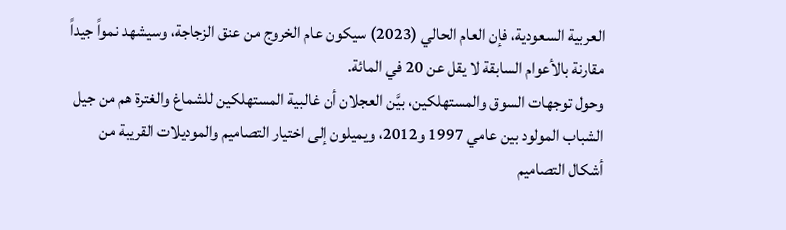العربية السعودية، فإن العام الحالي (2023) سيكون عام الخروج من عنق الزجاجة، وسيشهد نمواً جيداً مقارنة بالأعوام السابقة لا يقل عن 20 في المائة.
وحول توجهات السوق والمستهلكين، بيَّن العجلان أن غالبية المستهلكين للشماغ والغترة هم من جيل الشباب المولود بين عامي 1997 و2012، ويميلون إلى اختيار التصاميم والموديلات القريبة من أشكال التصاميم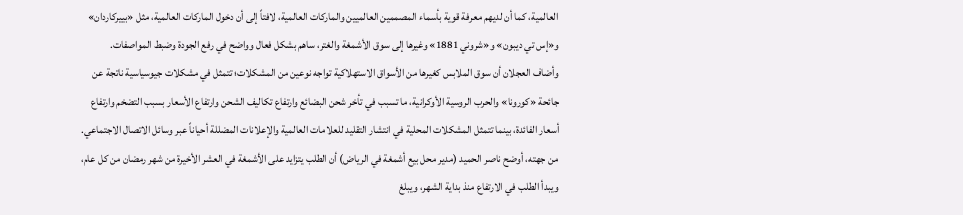العالمية، كما أن لديهم معرفة قوية بأسماء المصممين العالميين والماركات العالمية، لافتاً إلى أن دخول الماركات العالمية، مثل «بييركاردان» و«إس تي ديبون» و«شروني 1881» وغيرها إلى سوق الأشمغة والغتر، ساهم بشكل فعال وواضح في رفع الجودة وضبط المواصفات.
وأضاف العجلان أن سوق الملابس كغيرها من الأسواق الاستهلاكية تواجه نوعين من المشكلات؛ تتمثل في مشكلات جيوسياسية ناتجة عن جائحة «كورونا» والحرب الروسية الأوكرانية، ما تسبب في تأخر شحن البضائع وارتفاع تكاليف الشحن وارتفاع الأسعار بسبب التضخم وارتفاع أسعار الفائدة، بينما تتمثل المشكلات المحلية في انتشار التقليد للعلامات العالمية والإعلانات المضللة أحياناً عبر وسائل الاتصال الاجتماعي.
من جهته، أوضح ناصر الحميد (مدير محل بيع أشمغة في الرياض) أن الطلب يتزايد على الأشمغة في العشر الأخيرة من شهر رمضان من كل عام، ويبدأ الطلب في الارتفاع منذ بداية الشهر، ويبلغ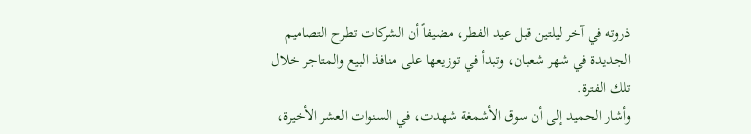ذروته في آخر ليلتين قبل عيد الفطر، مضيفاً أن الشركات تطرح التصاميم الجديدة في شهر شعبان، وتبدأ في توزيعها على منافذ البيع والمتاجر خلال تلك الفترة.
وأشار الحميد إلى أن سوق الأشمغة شهدت، في السنوات العشر الأخيرة،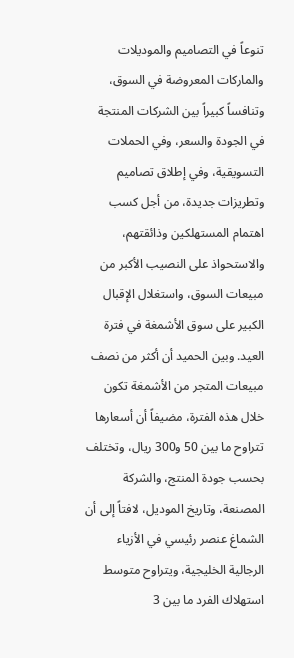تنوعاً في التصاميم والموديلات والماركات المعروضة في السوق، وتنافساً كبيراً بين الشركات المنتجة في الجودة والسعر، وفي الحملات التسويقية، وفي إطلاق تصاميم وتطريزات جديدة، من أجل كسب اهتمام المستهلكين وذائقتهم، والاستحواذ على النصيب الأكبر من مبيعات السوق، واستغلال الإقبال الكبير على سوق الأشمغة في فترة العيد. وبين الحميد أن أكثر من نصف مبيعات المتجر من الأشمغة تكون خلال هذه الفترة، مضيفاً أن أسعارها تتراوح ما بين 50 و300 ريال، وتختلف بحسب جودة المنتج، والشركة المصنعة، وتاريخ الموديل، لافتاً إلى أن الشماغ عنصر رئيسي في الأزياء الرجالية الخليجية، ويتراوح متوسط استهلاك الفرد ما بين 3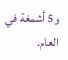و5 أشمغة في العام.